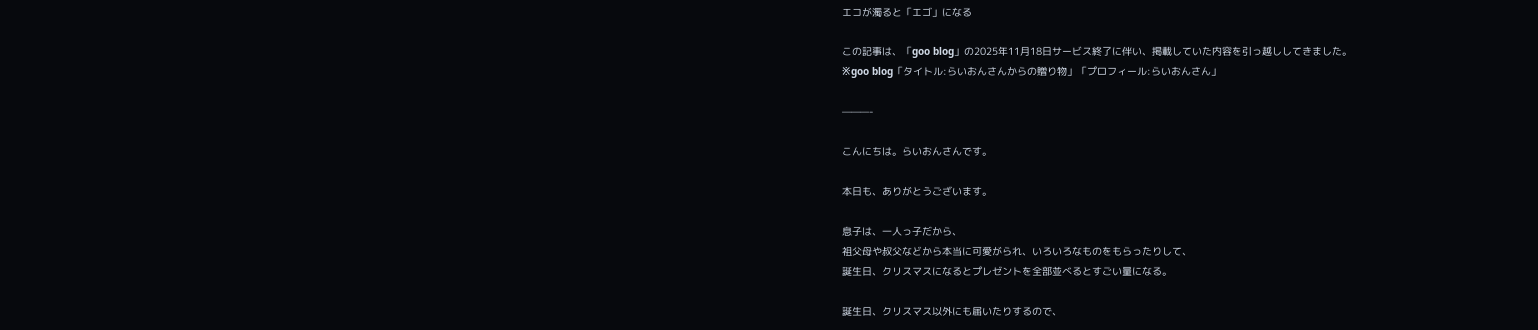エコが濁ると「エゴ」になる

この記事は、「goo blog」の2025年11月18日サービス終了に伴い、掲載していた内容を引っ越ししてきました。
※goo blog「タイトル:らいおんさんからの贈り物」「プロフィール:らいおんさん」

———-

こんにちは。らいおんさんです。

本日も、ありがとうございます。

息子は、一人っ子だから、
祖父母や叔父などから本当に可愛がられ、いろいろなものをもらったりして、
誕生日、クリスマスになるとプレゼントを全部並べるとすごい量になる。

誕生日、クリスマス以外にも届いたりするので、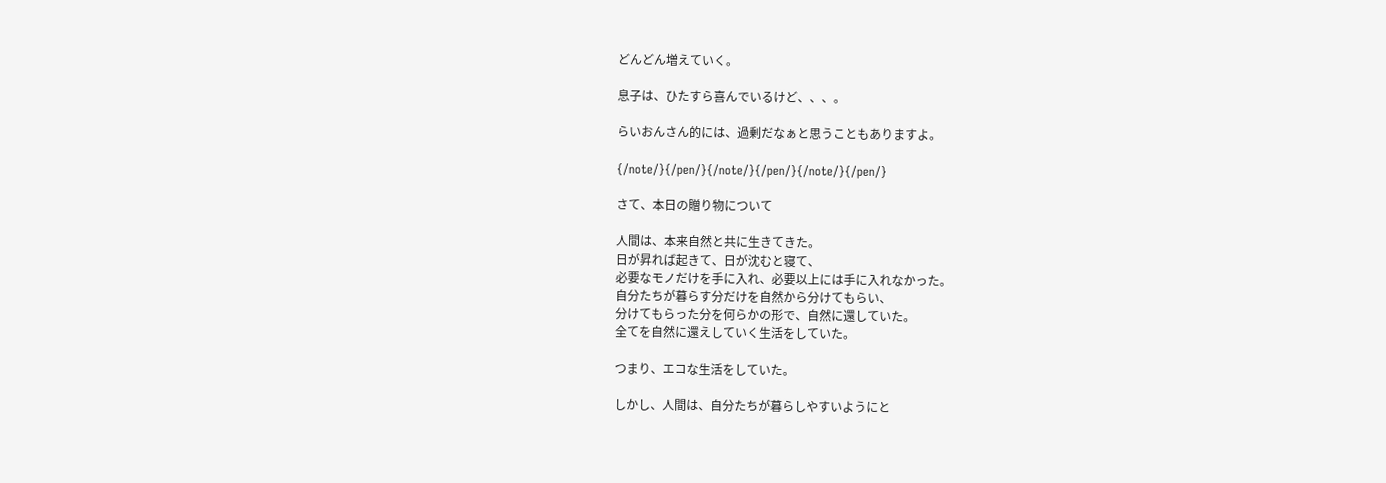どんどん増えていく。

息子は、ひたすら喜んでいるけど、、、。

らいおんさん的には、過剰だなぁと思うこともありますよ。

{/note/}{/pen/}{/note/}{/pen/}{/note/}{/pen/}

さて、本日の贈り物について

人間は、本来自然と共に生きてきた。
日が昇れば起きて、日が沈むと寝て、
必要なモノだけを手に入れ、必要以上には手に入れなかった。
自分たちが暮らす分だけを自然から分けてもらい、
分けてもらった分を何らかの形で、自然に還していた。
全てを自然に還えしていく生活をしていた。

つまり、エコな生活をしていた。

しかし、人間は、自分たちが暮らしやすいようにと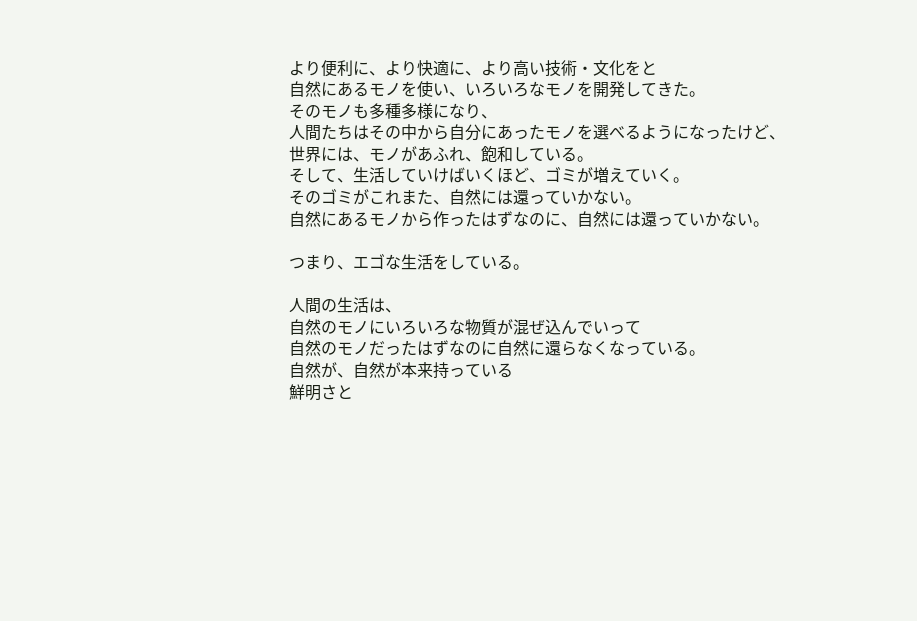より便利に、より快適に、より高い技術・文化をと
自然にあるモノを使い、いろいろなモノを開発してきた。
そのモノも多種多様になり、
人間たちはその中から自分にあったモノを選べるようになったけど、
世界には、モノがあふれ、飽和している。
そして、生活していけばいくほど、ゴミが増えていく。
そのゴミがこれまた、自然には還っていかない。
自然にあるモノから作ったはずなのに、自然には還っていかない。

つまり、エゴな生活をしている。

人間の生活は、
自然のモノにいろいろな物質が混ぜ込んでいって
自然のモノだったはずなのに自然に還らなくなっている。
自然が、自然が本来持っている
鮮明さと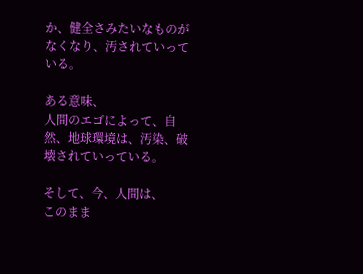か、健全さみたいなものがなくなり、汚されていっている。

ある意味、
人間のエゴによって、自然、地球環境は、汚染、破壊されていっている。

そして、今、人間は、
このまま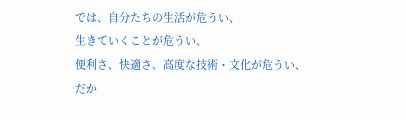では、自分たちの生活が危うい、
生きていくことが危うい、
便利さ、快適さ、高度な技術・文化が危うい、
だか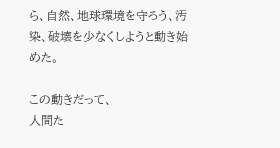ら、自然、地球環境を守ろう、汚染、破壊を少なくしようと動き始めた。

この動きだって、
人間た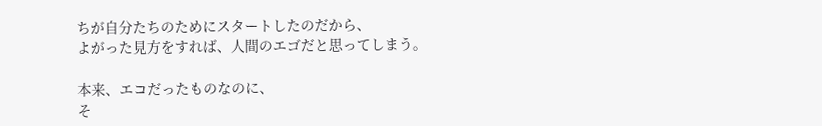ちが自分たちのためにスタートしたのだから、
よがった見方をすれば、人間のエゴだと思ってしまう。

本来、エコだったものなのに、
そ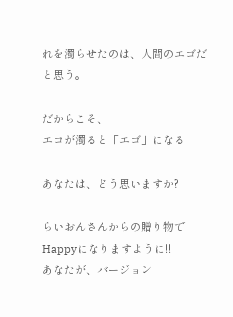れを濁らせたのは、人間のエゴだと思う。

だからこそ、
エコが濁ると「エゴ」になる

あなたは、どう思いますか?

らいおんさんからの贈り物でHappyになりますように!!
あなたが、バージョン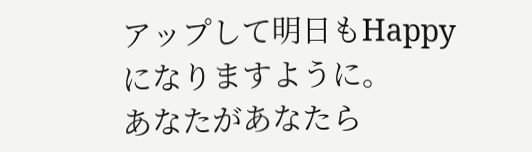アップして明日もHappyになりますように。
あなたがあなたら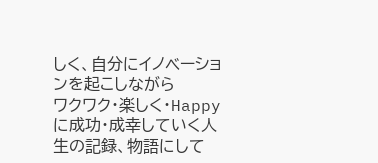しく、自分にイノベーションを起こしながら
ワクワク・楽しく・Happyに成功・成幸していく人生の記録、物語にして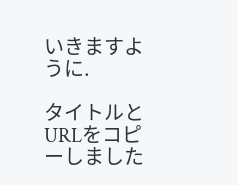いきますように.

タイトルとURLをコピーしました